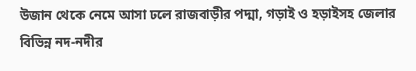উজান থেকে নেমে আসা ঢলে রাজবাড়ীর পদ্মা, গড়াই ও হড়াইসহ জেলার বিভিন্ন নদ-নদীর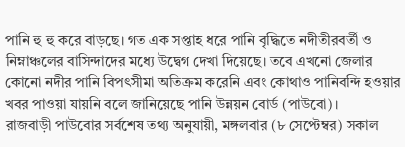পানি হু হু করে বাড়ছে। গত এক সপ্তাহ ধরে পানি বৃদ্ধিতে নদীতীরবর্তী ও নিম্নাঞ্চলের বাসিন্দাদের মধ্যে উদ্বেগ দেখা দিয়েছে। তবে এখনো জেলার কোনো নদীর পানি বিপৎসীমা অতিক্রম করেনি এবং কোথাও পানিবন্দি হওয়ার খবর পাওয়া যায়নি বলে জানিয়েছে পানি উন্নয়ন বোর্ড (পাউবো)।
রাজবাড়ী পাউবোর সর্বশেষ তথ্য অনুযায়ী, মঙ্গলবার (৮ সেপ্টেম্বর) সকাল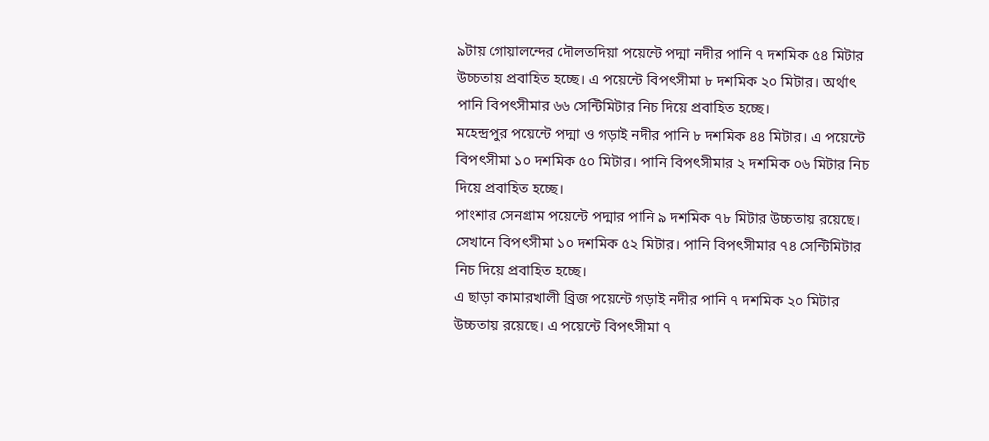৯টায় গোয়ালন্দের দৌলতদিয়া পয়েন্টে পদ্মা নদীর পানি ৭ দশমিক ৫৪ মিটার উচ্চতায় প্রবাহিত হচ্ছে। এ পয়েন্টে বিপৎসীমা ৮ দশমিক ২০ মিটার। অর্থাৎ পানি বিপৎসীমার ৬৬ সেন্টিমিটার নিচ দিয়ে প্রবাহিত হচ্ছে।
মহেন্দ্রপুর পয়েন্টে পদ্মা ও গড়াই নদীর পানি ৮ দশমিক ৪৪ মিটার। এ পয়েন্টে বিপৎসীমা ১০ দশমিক ৫০ মিটার। পানি বিপৎসীমার ২ দশমিক ০৬ মিটার নিচ দিয়ে প্রবাহিত হচ্ছে।
পাংশার সেনগ্রাম পয়েন্টে পদ্মার পানি ৯ দশমিক ৭৮ মিটার উচ্চতায় রয়েছে। সেখানে বিপৎসীমা ১০ দশমিক ৫২ মিটার। পানি বিপৎসীমার ৭৪ সেন্টিমিটার নিচ দিয়ে প্রবাহিত হচ্ছে।
এ ছাড়া কামারখালী ব্রিজ পয়েন্টে গড়াই নদীর পানি ৭ দশমিক ২০ মিটার উচ্চতায় রয়েছে। এ পয়েন্টে বিপৎসীমা ৭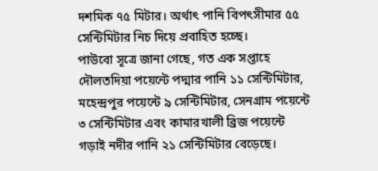দশমিক ৭৫ মিটার। অর্থাৎ পানি বিপৎসীমার ৫৫ সেন্টিমিটার নিচ দিয়ে প্রবাহিত হচ্ছে।
পাউবো সূত্রে জানা গেছে, গত এক সপ্তাহে দৌলতদিয়া পয়েন্টে পদ্মার পানি ১১ সেন্টিমিটার, মহেন্দ্রপুর পয়েন্টে ৯ সেন্টিমিটার, সেনগ্রাম পয়েন্টে ৩ সেন্টিমিটার এবং কামারখালী ব্রিজ পয়েন্টে গড়াই নদীর পানি ২১ সেন্টিমিটার বেড়েছে।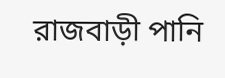রাজবাড়ী পানি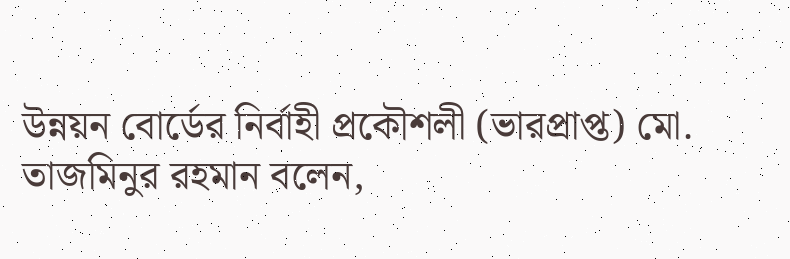উন্নয়ন বোর্ডের নির্বাহী প্রকৌশলী (ভারপ্রাপ্ত) মো. তাজমিনুর রহমান বলেন,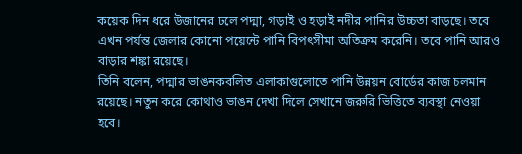কয়েক দিন ধরে উজানের ঢলে পদ্মা, গড়াই ও হড়াই নদীর পানির উচ্চতা বাড়ছে। তবে এখন পর্যন্ত জেলার কোনো পয়েন্টে পানি বিপৎসীমা অতিক্রম করেনি। তবে পানি আরও বাড়ার শঙ্কা রয়েছে।
তিনি বলেন, পদ্মার ভাঙনকবলিত এলাকাগুলোতে পানি উন্নয়ন বোর্ডের কাজ চলমান রয়েছে। নতুন করে কোথাও ভাঙন দেখা দিলে সেখানে জরুরি ভিত্তিতে ব্যবস্থা নেওয়া হবে।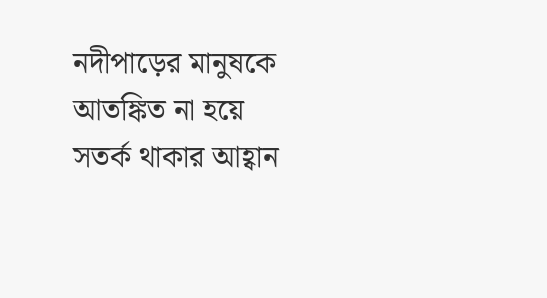নদীপাড়ের মানুষকে আতঙ্কিত না হয়ে সতর্ক থাকার আহ্বান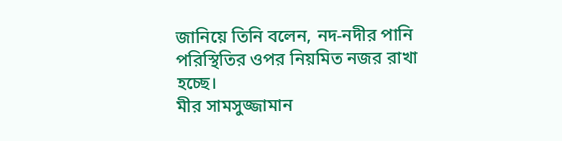জানিয়ে তিনি বলেন, নদ-নদীর পানি পরিস্থিতির ওপর নিয়মিত নজর রাখা হচ্ছে।
মীর সামসুজ্জামান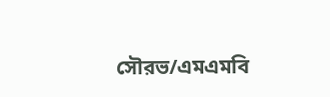সৌরভ/এমএমবি